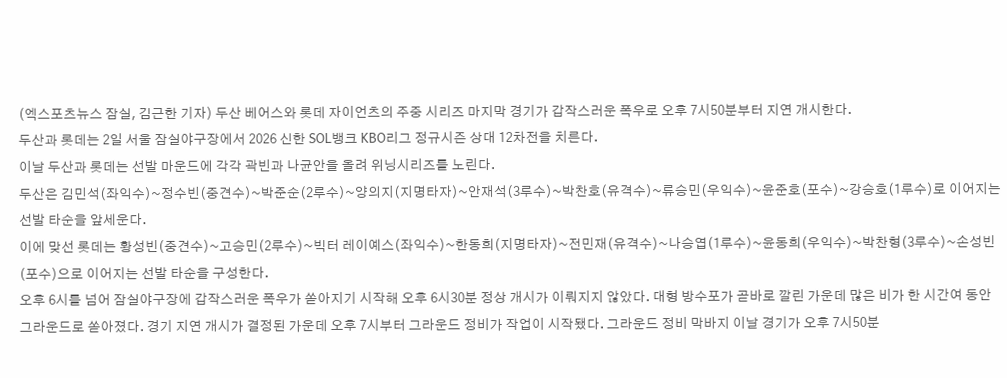(엑스포츠뉴스 잠실, 김근한 기자) 두산 베어스와 롯데 자이언츠의 주중 시리즈 마지막 경기가 갑작스러운 폭우로 오후 7시50분부터 지연 개시한다.
두산과 롯데는 2일 서울 잠실야구장에서 2026 신한 SOL뱅크 KBO리그 정규시즌 상대 12차전을 치른다.
이날 두산과 롯데는 선발 마운드에 각각 곽빈과 나균안을 올려 위닝시리즈를 노린다.
두산은 김민석(좌익수)~정수빈(중견수)~박준순(2루수)~양의지(지명타자)~안재석(3루수)~박찬호(유격수)~류승민(우익수)~윤준호(포수)~강승호(1루수)로 이어지는 선발 타순을 앞세운다.
이에 맞선 롯데는 황성빈(중견수)~고승민(2루수)~빅터 레이예스(좌익수)~한동희(지명타자)~전민재(유격수)~나승엽(1루수)~윤동희(우익수)~박찬형(3루수)~손성빈(포수)으로 이어지는 선발 타순을 구성한다.
오후 6시를 넘어 잠실야구장에 갑작스러운 폭우가 쏟아지기 시작해 오후 6시30분 정상 개시가 이뤄지지 않았다. 대형 방수포가 곧바로 깔린 가운데 많은 비가 한 시간여 동안 그라운드로 쏟아졌다. 경기 지연 개시가 결정된 가운데 오후 7시부터 그라운드 정비가 작업이 시작됐다. 그라운드 정비 막바지 이날 경기가 오후 7시50분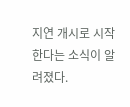지연 개시로 시작한다는 소식이 알려졌다.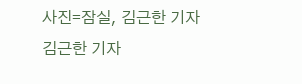사진=잠실, 김근한 기자
김근한 기자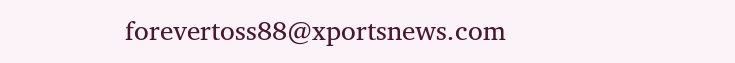forevertoss88@xportsnews.com